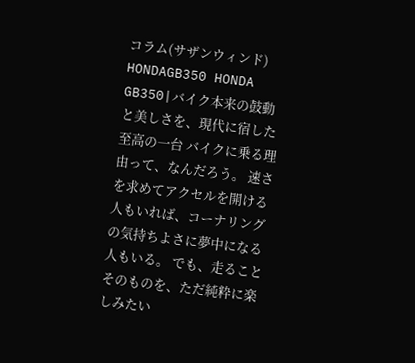コラム(サザンウィンド) HONDAGB350 HONDA GB350|バイク本来の鼓動と美しさを、現代に宿した至高の一台 バイクに乗る理由って、なんだろう。 速さを求めてアクセルを開ける人もいれば、コーナリングの気持ちよさに夢中になる人もいる。 でも、走ることそのものを、ただ純粋に楽しみたい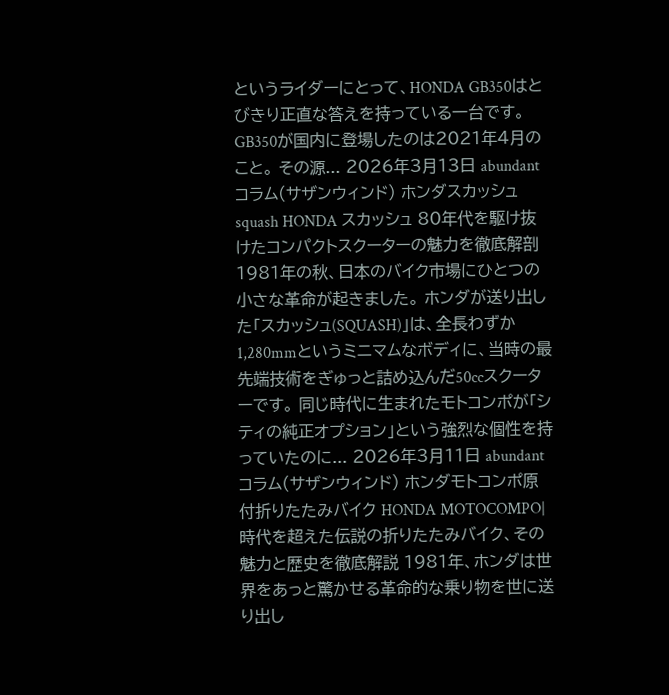というライダーにとって、HONDA GB350はとびきり正直な答えを持っている一台です。 GB350が国内に登場したのは2021年4月のこと。 その源... 2026年3月13日 abundant
コラム(サザンウィンド) ホンダスカッシュsquash HONDA スカッシュ 80年代を駆け抜けたコンパクトスクーターの魅力を徹底解剖 1981年の秋、日本のバイク市場にひとつの小さな革命が起きました。 ホンダが送り出した「スカッシュ(SQUASH)」は、全長わずか1,280mmというミニマムなボディに、当時の最先端技術をぎゅっと詰め込んだ50ccスクーターです。 同じ時代に生まれたモトコンポが「シティの純正オプション」という強烈な個性を持っていたのに... 2026年3月11日 abundant
コラム(サザンウィンド) ホンダモトコンポ原付折りたたみバイク HONDA MOTOCOMPO|時代を超えた伝説の折りたたみバイク、その魅力と歴史を徹底解説 1981年、ホンダは世界をあっと驚かせる革命的な乗り物を世に送り出し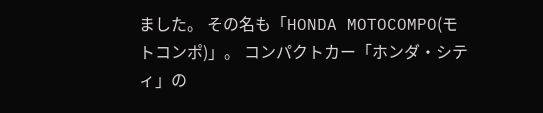ました。 その名も「HONDA MOTOCOMPO(モトコンポ)」。 コンパクトカー「ホンダ・シティ」の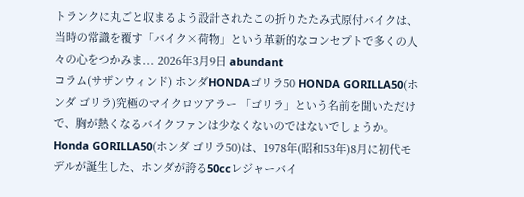トランクに丸ごと収まるよう設計されたこの折りたたみ式原付バイクは、当時の常識を覆す「バイク×荷物」という革新的なコンセプトで多くの人々の心をつかみま... 2026年3月9日 abundant
コラム(サザンウィンド) ホンダHONDAゴリラ50 HONDA GORILLA50(ホンダ ゴリラ)究極のマイクロツアラー 「ゴリラ」という名前を聞いただけで、胸が熱くなるバイクファンは少なくないのではないでしょうか。 Honda GORILLA50(ホンダ ゴリラ50)は、1978年(昭和53年)8月に初代モデルが誕生した、ホンダが誇る50ccレジャーバイ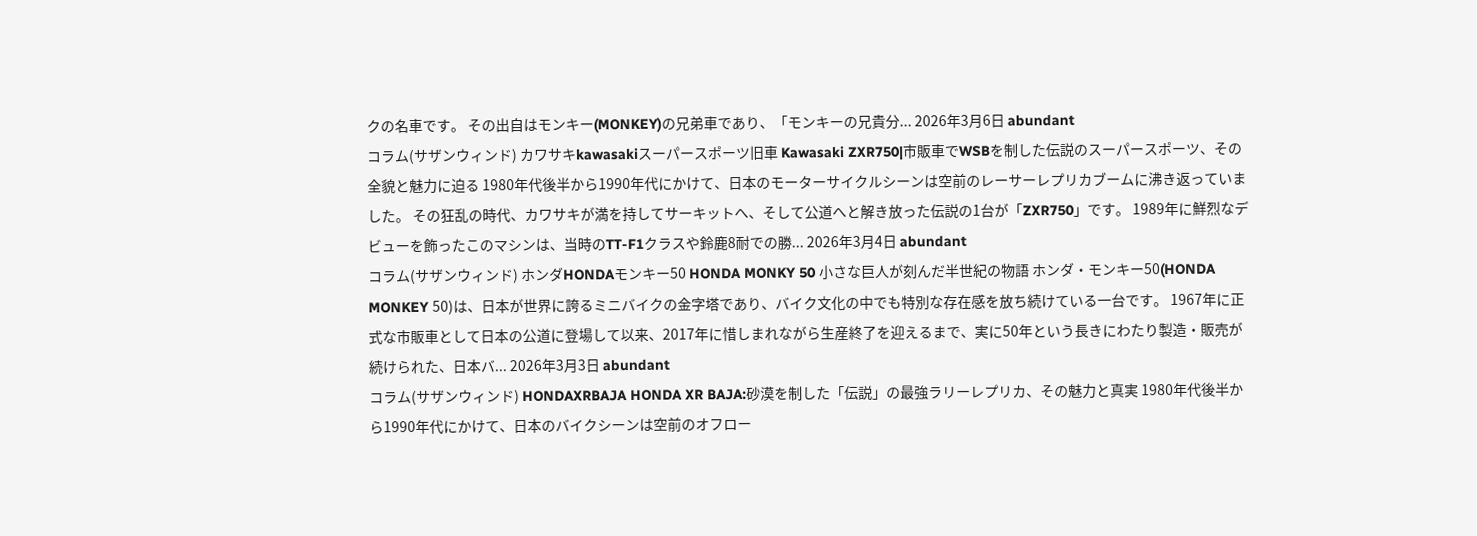クの名車です。 その出自はモンキー(MONKEY)の兄弟車であり、「モンキーの兄貴分... 2026年3月6日 abundant
コラム(サザンウィンド) カワサキkawasakiスーパースポーツ旧車 Kawasaki ZXR750|市販車でWSBを制した伝説のスーパースポーツ、その全貌と魅力に迫る 1980年代後半から1990年代にかけて、日本のモーターサイクルシーンは空前のレーサーレプリカブームに沸き返っていました。 その狂乱の時代、カワサキが満を持してサーキットへ、そして公道へと解き放った伝説の1台が「ZXR750」です。 1989年に鮮烈なデビューを飾ったこのマシンは、当時のTT-F1クラスや鈴鹿8耐での勝... 2026年3月4日 abundant
コラム(サザンウィンド) ホンダHONDAモンキー50 HONDA MONKY 50 小さな巨人が刻んだ半世紀の物語 ホンダ・モンキー50(HONDA MONKEY 50)は、日本が世界に誇るミニバイクの金字塔であり、バイク文化の中でも特別な存在感を放ち続けている一台です。 1967年に正式な市販車として日本の公道に登場して以来、2017年に惜しまれながら生産終了を迎えるまで、実に50年という長きにわたり製造・販売が続けられた、日本バ... 2026年3月3日 abundant
コラム(サザンウィンド) HONDAXRBAJA HONDA XR BAJA:砂漠を制した「伝説」の最強ラリーレプリカ、その魅力と真実 1980年代後半から1990年代にかけて、日本のバイクシーンは空前のオフロー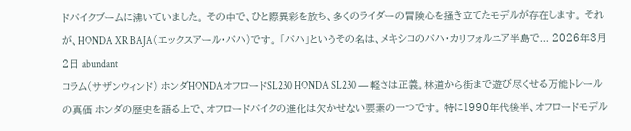ドバイクブームに沸いていました。 その中で、ひと際異彩を放ち、多くのライダーの冒険心を掻き立てたモデルが存在します。 それが、HONDA XR BAJA(エックスアール・バハ)です。 「バハ」というその名は、メキシコのバハ・カリフォルニア半島で... 2026年3月2日 abundant
コラム(サザンウィンド) ホンダHONDAオフロードSL230 HONDA SL230 ― 軽さは正義。林道から街まで遊び尽くせる万能トレールの真価 ホンダの歴史を語る上で、オフロードバイクの進化は欠かせない要素の一つです。 特に1990年代後半、オフロードモデル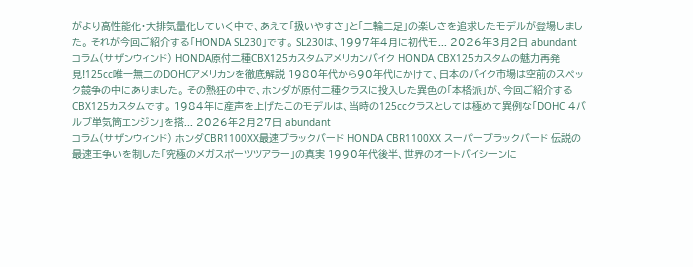がより高性能化・大排気量化していく中で、あえて「扱いやすさ」と「二輪二足」の楽しさを追求したモデルが登場しました。 それが今回ご紹介する「HONDA SL230」です。 SL230は、1997年4月に初代モ... 2026年3月2日 abundant
コラム(サザンウィンド) HONDA原付二種CBX125カスタムアメリカンバイク HONDA CBX125カスタムの魅力再発見!125cc唯一無二のDOHCアメリカンを徹底解説 1980年代から90年代にかけて、日本のバイク市場は空前のスペック競争の中にありました。 その熱狂の中で、ホンダが原付二種クラスに投入した異色の「本格派」が、今回ご紹介するCBX125カスタムです。 1984年に産声を上げたこのモデルは、当時の125ccクラスとしては極めて異例な「DOHC 4バルブ単気筒エンジン」を搭... 2026年2月27日 abundant
コラム(サザンウィンド) ホンダCBR1100XX最速ブラックバード HONDA CBR1100XX スーパーブラックバード 伝説の最速王争いを制した「究極のメガスポーツツアラー」の真実 1990年代後半、世界のオートバイシーンに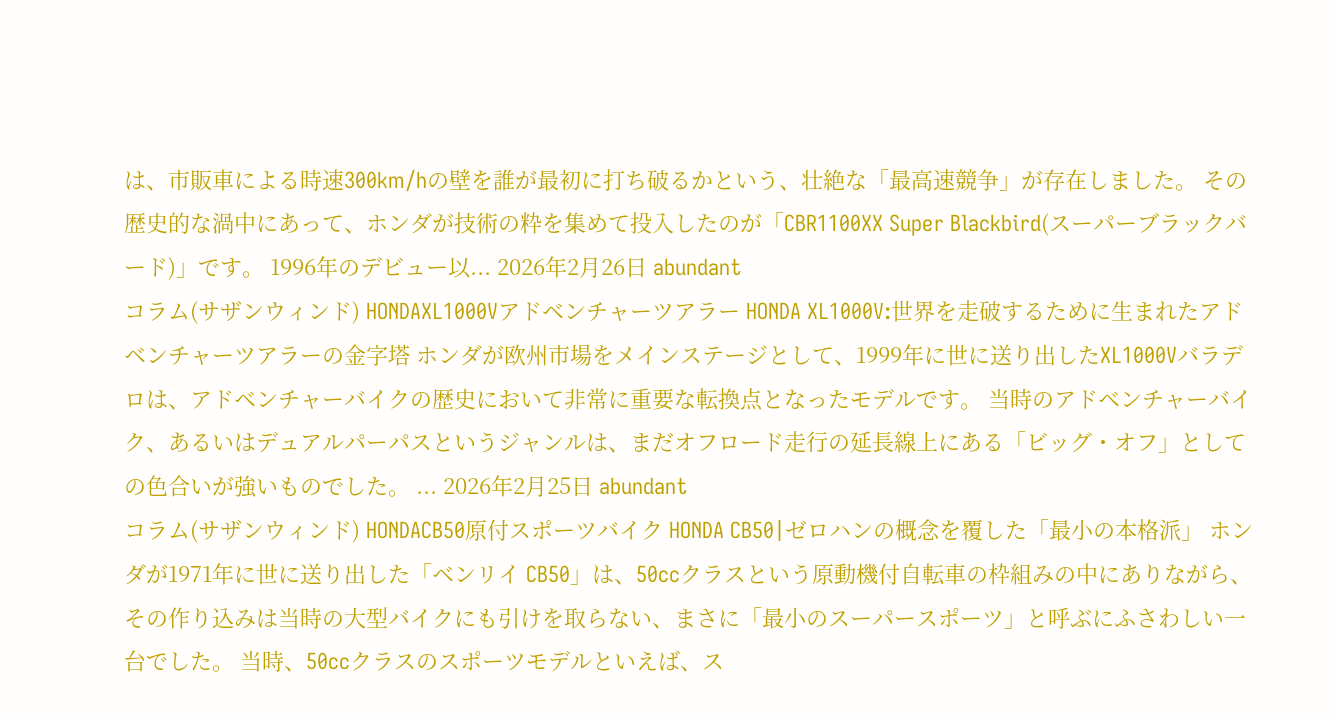は、市販車による時速300km/hの壁を誰が最初に打ち破るかという、壮絶な「最高速競争」が存在しました。 その歴史的な渦中にあって、ホンダが技術の粋を集めて投入したのが「CBR1100XX Super Blackbird(スーパーブラックバード)」です。 1996年のデビュー以... 2026年2月26日 abundant
コラム(サザンウィンド) HONDAXL1000Vアドベンチャーツアラー HONDA XL1000V:世界を走破するために生まれたアドベンチャーツアラーの金字塔 ホンダが欧州市場をメインステージとして、1999年に世に送り出したXL1000Vバラデロは、アドベンチャーバイクの歴史において非常に重要な転換点となったモデルです。 当時のアドベンチャーバイク、あるいはデュアルパーパスというジャンルは、まだオフロード走行の延長線上にある「ビッグ・オフ」としての色合いが強いものでした。 ... 2026年2月25日 abundant
コラム(サザンウィンド) HONDACB50原付スポーツバイク HONDA CB50|ゼロハンの概念を覆した「最小の本格派」 ホンダが1971年に世に送り出した「ベンリイ CB50」は、50ccクラスという原動機付自転車の枠組みの中にありながら、その作り込みは当時の大型バイクにも引けを取らない、まさに「最小のスーパースポーツ」と呼ぶにふさわしい一台でした。 当時、50ccクラスのスポーツモデルといえば、ス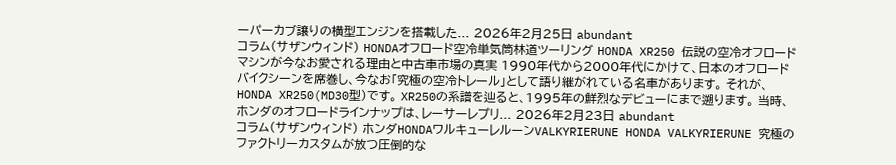ーパーカブ譲りの横型エンジンを搭載した... 2026年2月25日 abundant
コラム(サザンウィンド) HONDAオフロード空冷単気筒林道ツーリング HONDA XR250 伝説の空冷オフロードマシンが今なお愛される理由と中古車市場の真実 1990年代から2000年代にかけて、日本のオフロードバイクシーンを席巻し、今なお「究極の空冷トレール」として語り継がれている名車があります。 それが、HONDA XR250(MD30型)です。 XR250の系譜を辿ると、1995年の鮮烈なデビューにまで遡ります。 当時、ホンダのオフロードラインナップは、レーサーレプリ... 2026年2月23日 abundant
コラム(サザンウィンド) ホンダHONDAワルキューレルーンVALKYRIERUNE HONDA VALKYRIERUNE 究極のファクトリーカスタムが放つ圧倒的な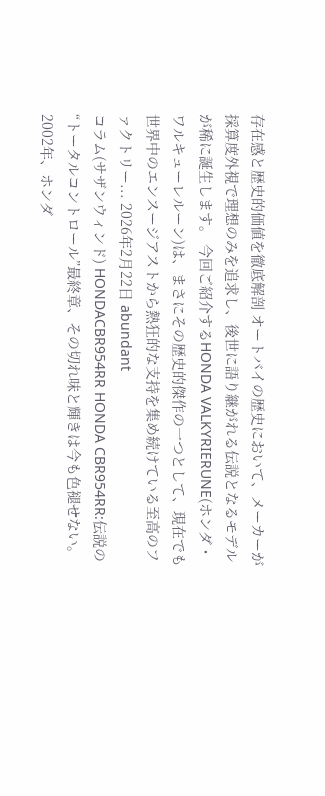存在感と歴史的価値を徹底解剖 オートバイの歴史において、メーカーが採算度外視で理想のみを追求し、後世に語り継がれる伝説となるモデルが稀に誕生します。 今回ご紹介するHONDA VALKYRIERUNE(ホンダ・ワルキューレルーン)は、まさにその歴史的傑作の一つとして、現在でも世界中のエンスージアストから熱狂的な支持を集め続けている至高のファクトリー... 2026年2月22日 abundant
コラム(サザンウィンド) HONDACBR954RR HONDA CBR954RR:伝説の“トータルコントロール”最終章、その切れ味と輝きは今も色褪せない。 2002年、ホンダ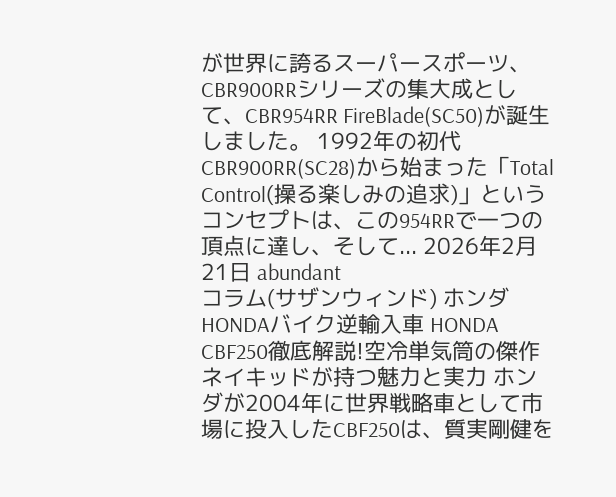が世界に誇るスーパースポーツ、CBR900RRシリーズの集大成として、CBR954RR FireBlade(SC50)が誕生しました。 1992年の初代CBR900RR(SC28)から始まった「Total Control(操る楽しみの追求)」というコンセプトは、この954RRで一つの頂点に達し、そして... 2026年2月21日 abundant
コラム(サザンウィンド) ホンダHONDAバイク逆輸入車 HONDA CBF250徹底解説!空冷単気筒の傑作ネイキッドが持つ魅力と実力 ホンダが2004年に世界戦略車として市場に投入したCBF250は、質実剛健を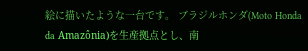絵に描いたような一台です。 ブラジルホンダ(Moto Honda da Amazônia)を生産拠点とし、南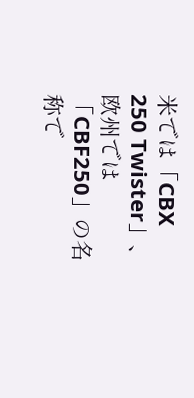米では「CBX 250 Twister」、欧州では「CBF250」の名称で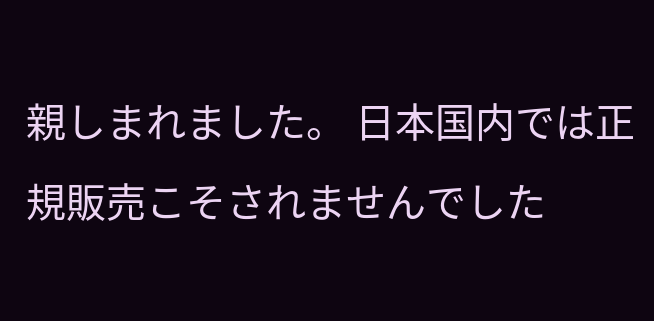親しまれました。 日本国内では正規販売こそされませんでした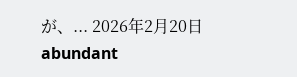が、... 2026年2月20日 abundant